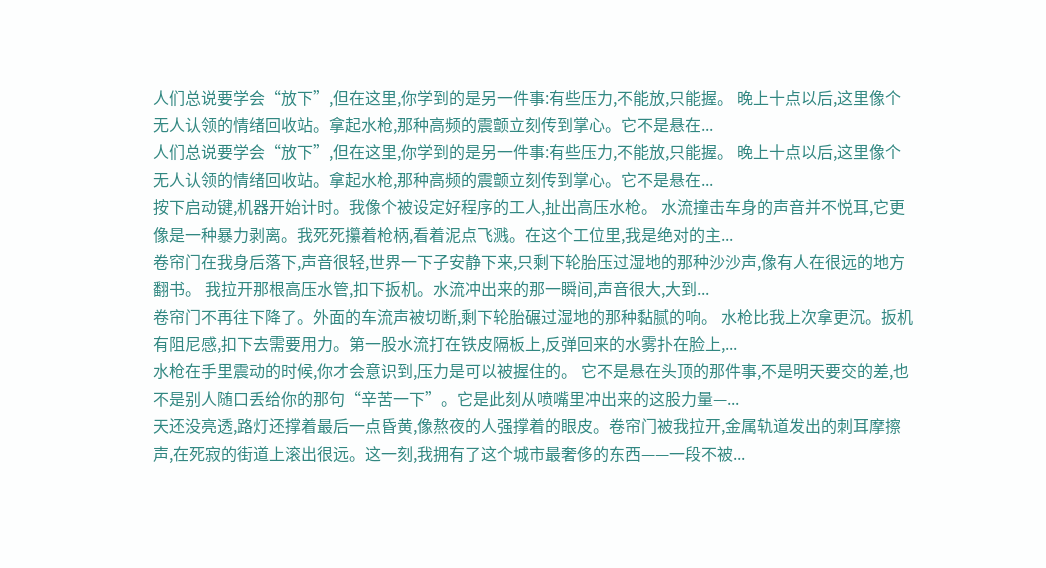人们总说要学会“放下”,但在这里,你学到的是另一件事:有些压力,不能放,只能握。 晚上十点以后,这里像个无人认领的情绪回收站。拿起水枪,那种高频的震颤立刻传到掌心。它不是悬在...
人们总说要学会“放下”,但在这里,你学到的是另一件事:有些压力,不能放,只能握。 晚上十点以后,这里像个无人认领的情绪回收站。拿起水枪,那种高频的震颤立刻传到掌心。它不是悬在...
按下启动键,机器开始计时。我像个被设定好程序的工人,扯出高压水枪。 水流撞击车身的声音并不悦耳,它更像是一种暴力剥离。我死死攥着枪柄,看着泥点飞溅。在这个工位里,我是绝对的主...
卷帘门在我身后落下,声音很轻,世界一下子安静下来,只剩下轮胎压过湿地的那种沙沙声,像有人在很远的地方翻书。 我拉开那根高压水管,扣下扳机。水流冲出来的那一瞬间,声音很大,大到...
卷帘门不再往下降了。外面的车流声被切断,剩下轮胎碾过湿地的那种黏腻的响。 水枪比我上次拿更沉。扳机有阻尼感,扣下去需要用力。第一股水流打在铁皮隔板上,反弹回来的水雾扑在脸上,...
水枪在手里震动的时候,你才会意识到,压力是可以被握住的。 它不是悬在头顶的那件事,不是明天要交的差,也不是别人随口丢给你的那句“辛苦一下”。它是此刻从喷嘴里冲出来的这股力量—...
天还没亮透,路灯还撑着最后一点昏黄,像熬夜的人强撑着的眼皮。卷帘门被我拉开,金属轨道发出的刺耳摩擦声,在死寂的街道上滚出很远。这一刻,我拥有了这个城市最奢侈的东西——一段不被...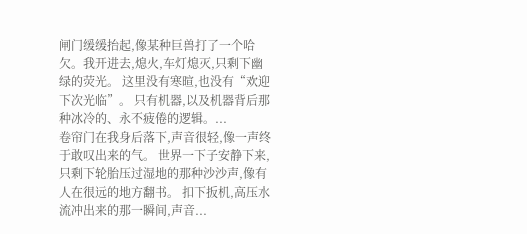闸门缓缓抬起,像某种巨兽打了一个哈欠。我开进去,熄火,车灯熄灭,只剩下幽绿的荧光。 这里没有寒暄,也没有“欢迎下次光临”。 只有机器,以及机器背后那种冰冷的、永不疲倦的逻辑。...
卷帘门在我身后落下,声音很轻,像一声终于敢叹出来的气。 世界一下子安静下来,只剩下轮胎压过湿地的那种沙沙声,像有人在很远的地方翻书。 扣下扳机,高压水流冲出来的那一瞬间,声音...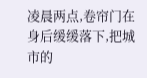凌晨两点,卷帘门在身后缓缓落下,把城市的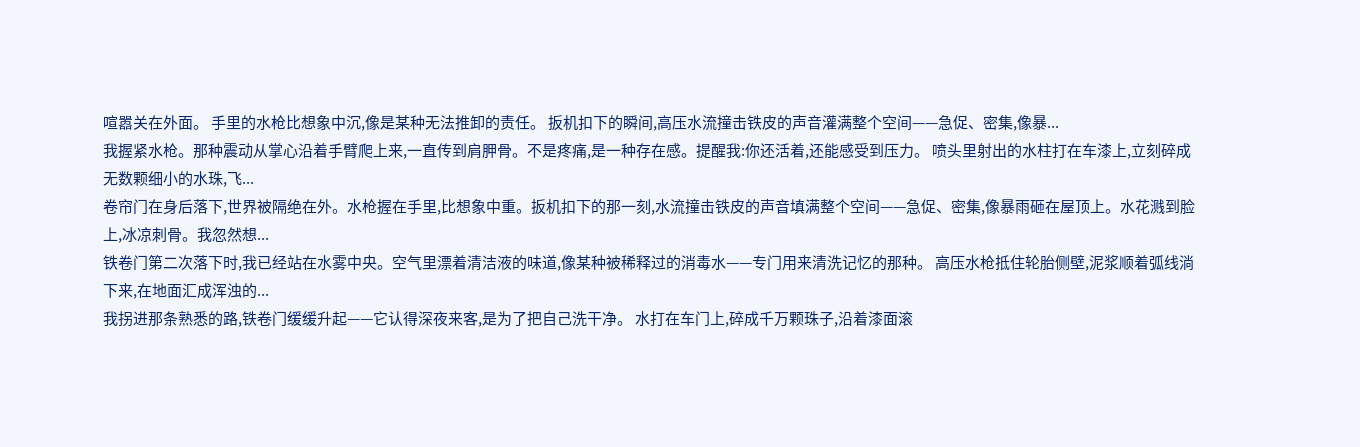喧嚣关在外面。 手里的水枪比想象中沉,像是某种无法推卸的责任。 扳机扣下的瞬间,高压水流撞击铁皮的声音灌满整个空间——急促、密集,像暴...
我握紧水枪。那种震动从掌心沿着手臂爬上来,一直传到肩胛骨。不是疼痛,是一种存在感。提醒我:你还活着,还能感受到压力。 喷头里射出的水柱打在车漆上,立刻碎成无数颗细小的水珠,飞...
卷帘门在身后落下,世界被隔绝在外。水枪握在手里,比想象中重。扳机扣下的那一刻,水流撞击铁皮的声音填满整个空间——急促、密集,像暴雨砸在屋顶上。水花溅到脸上,冰凉刺骨。我忽然想...
铁卷门第二次落下时,我已经站在水雾中央。空气里漂着清洁液的味道,像某种被稀释过的消毒水——专门用来清洗记忆的那种。 高压水枪抵住轮胎侧壁,泥浆顺着弧线淌下来,在地面汇成浑浊的...
我拐进那条熟悉的路,铁卷门缓缓升起——它认得深夜来客,是为了把自己洗干净。 水打在车门上,碎成千万颗珠子,沿着漆面滚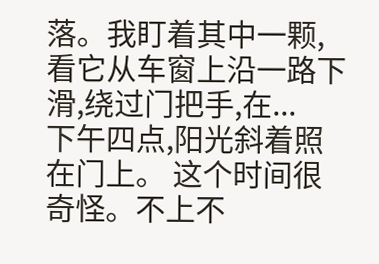落。我盯着其中一颗,看它从车窗上沿一路下滑,绕过门把手,在...
下午四点,阳光斜着照在门上。 这个时间很奇怪。不上不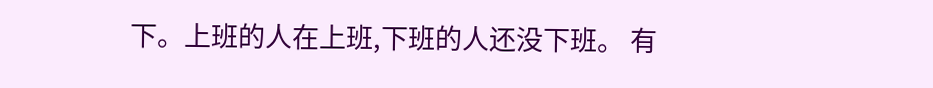下。上班的人在上班,下班的人还没下班。 有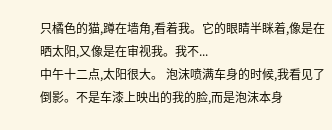只橘色的猫,蹲在墙角,看着我。它的眼睛半眯着,像是在晒太阳,又像是在审视我。我不...
中午十二点,太阳很大。 泡沫喷满车身的时候,我看见了倒影。不是车漆上映出的我的脸,而是泡沫本身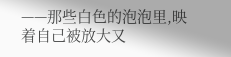——那些白色的泡泡里,映着自己被放大又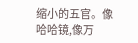缩小的五官。像哈哈镜,像万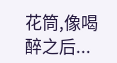花筒,像喝醉之后...